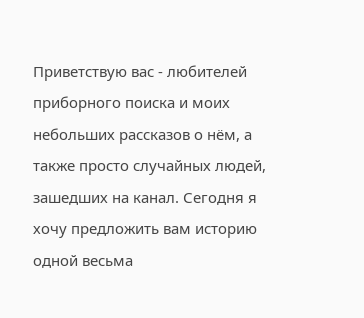Приветствую вас - любителей приборного поиска и моих небольших рассказов о нём, а также просто случайных людей, зашедших на канал. Сегодня я хочу предложить вам историю одной весьма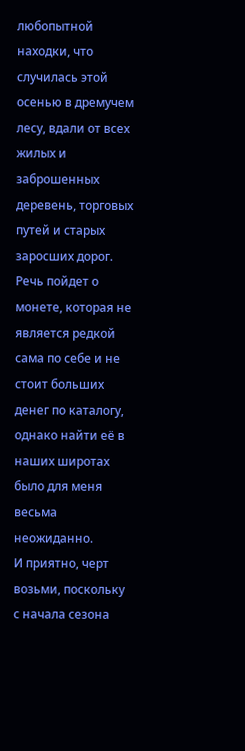любопытной находки, что случилась этой осенью в дремучем лесу, вдали от всех жилых и заброшенных деревень, торговых путей и старых заросших дорог.
Речь пойдет о монете, которая не является редкой сама по себе и не стоит больших денег по каталогу, однако найти её в наших широтах было для меня весьма неожиданно.
И приятно, черт возьми, поскольку с начала сезона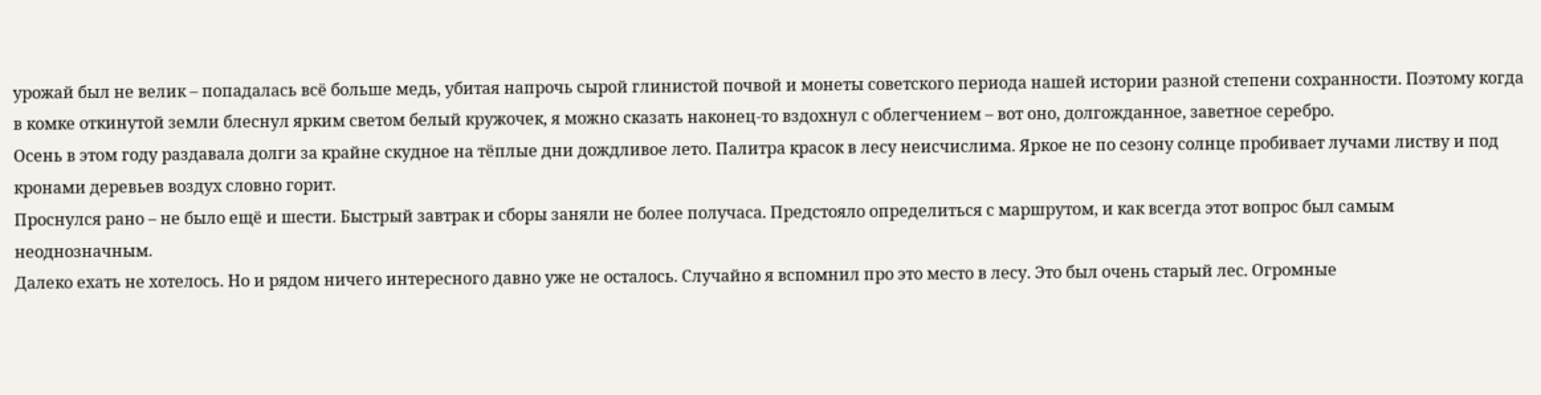урожай был не велик – попадалась всё больше медь, убитая напрочь сырой глинистой почвой и монеты советского периода нашей истории разной степени сохранности. Поэтому когда в комке откинутой земли блеснул ярким светом белый кружочек, я можно сказать наконец-то вздохнул с облегчением – вот оно, долгожданное, заветное серебро.
Осень в этом году раздавала долги за крайне скудное на тёплые дни дождливое лето. Палитра красок в лесу неисчислима. Яркое не по сезону солнце пробивает лучами листву и под кронами деревьев воздух словно горит.
Проснулся рано – не было ещё и шести. Быстрый завтрак и сборы заняли не более получаса. Предстояло определиться с маршрутом, и как всегда этот вопрос был самым неоднозначным.
Далеко ехать не хотелось. Но и рядом ничего интересного давно уже не осталось. Случайно я вспомнил про это место в лесу. Это был очень старый лес. Огромные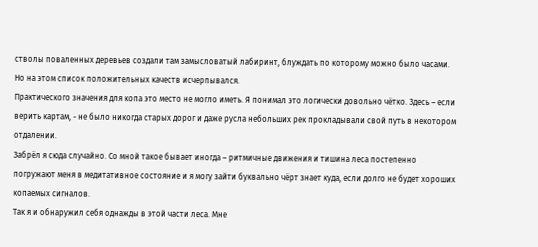стволы поваленных деревьев создали там замысловатый лабиринт, блуждать по которому можно было часами.
Но на этом список положительных качеств исчерпывался.
Практического значения для копа это место не могло иметь. Я понимал это логически довольно чётко. Здесь – если верить картам, - не было никогда старых дорог и даже русла небольших рек прокладывали свой путь в некотором отдалении.
Забрёл я сюда случайно. Со мной такое бывает иногда – ритмичные движения и тишина леса постепенно погружают меня в медитативное состояние и я могу зайти буквально чёрт знает куда, если долго не будет хороших копаемых сигналов.
Так я и обнаружил себя однажды в этой части леса. Мне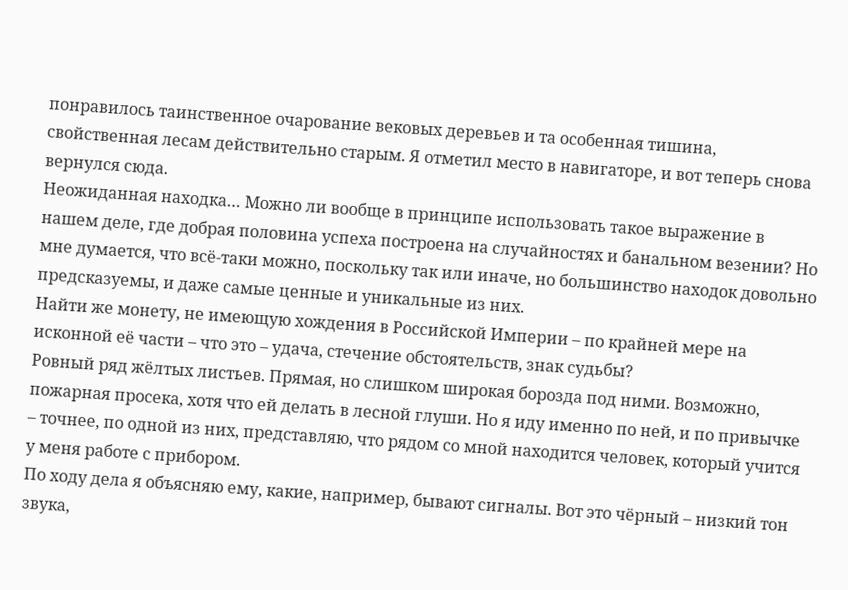понравилось таинственное очарование вековых деревьев и та особенная тишина, свойственная лесам действительно старым. Я отметил место в навигаторе, и вот теперь снова вернулся сюда.
Неожиданная находка… Можно ли вообще в принципе использовать такое выражение в нашем деле, где добрая половина успеха построена на случайностях и банальном везении? Но мне думается, что всё-таки можно, поскольку так или иначе, но большинство находок довольно предсказуемы, и даже самые ценные и уникальные из них.
Найти же монету, не имеющую хождения в Российской Империи – по крайней мере на исконной её части – что это – удача, стечение обстоятельств, знак судьбы?
Ровный ряд жёлтых листьев. Прямая, но слишком широкая борозда под ними. Возможно, пожарная просека, хотя что ей делать в лесной глуши. Но я иду именно по ней, и по привычке – точнее, по одной из них, представляю, что рядом со мной находится человек, который учится у меня работе с прибором.
По ходу дела я объясняю ему, какие, например, бывают сигналы. Вот это чёрный – низкий тон звука,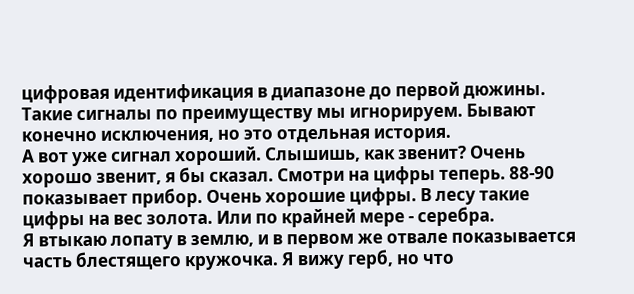цифровая идентификация в диапазоне до первой дюжины. Такие сигналы по преимуществу мы игнорируем. Бывают конечно исключения, но это отдельная история.
А вот уже сигнал хороший. Слышишь, как звенит? Очень хорошо звенит, я бы сказал. Смотри на цифры теперь. 88-90 показывает прибор. Очень хорошие цифры. В лесу такие цифры на вес золота. Или по крайней мере - серебра.
Я втыкаю лопату в землю, и в первом же отвале показывается часть блестящего кружочка. Я вижу герб, но что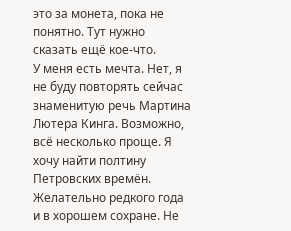это за монета, пока не понятно. Тут нужно сказать ещё кое-что.
У меня есть мечта. Нет, я не буду повторять сейчас знаменитую речь Мартина Лютера Кинга. Возможно, всё несколько проще. Я хочу найти полтину Петровских времён. Желательно редкого года и в хорошем сохране. Не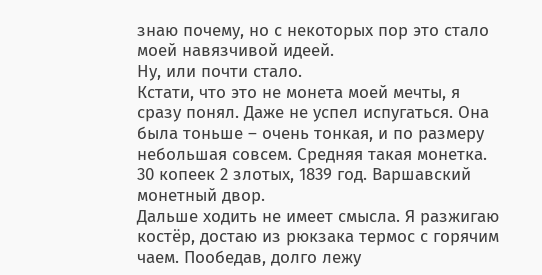знаю почему, но с некоторых пор это стало моей навязчивой идеей.
Ну, или почти стало.
Кстати, что это не монета моей мечты, я сразу понял. Даже не успел испугаться. Она была тоньше – очень тонкая, и по размеру небольшая совсем. Средняя такая монетка. 30 копеек 2 злотых, 1839 год. Варшавский монетный двор.
Дальше ходить не имеет смысла. Я разжигаю костёр, достаю из рюкзака термос с горячим чаем. Пообедав, долго лежу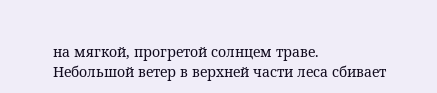на мягкой, прогретой солнцем траве. Небольшой ветер в верхней части леса сбивает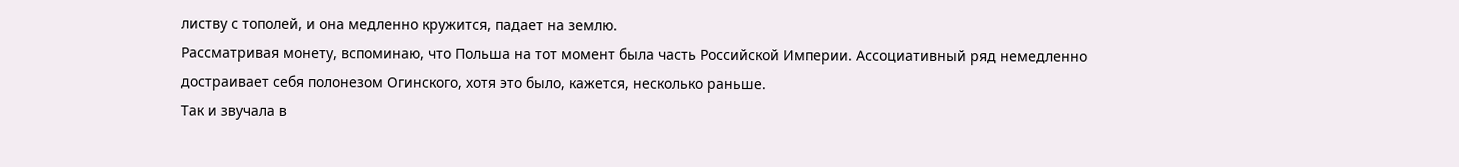листву с тополей, и она медленно кружится, падает на землю.
Рассматривая монету, вспоминаю, что Польша на тот момент была часть Российской Империи. Ассоциативный ряд немедленно достраивает себя полонезом Огинского, хотя это было, кажется, несколько раньше.
Так и звучала в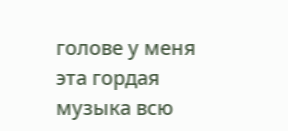голове у меня эта гордая музыка всю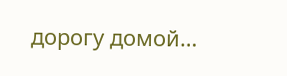дорогу домой…